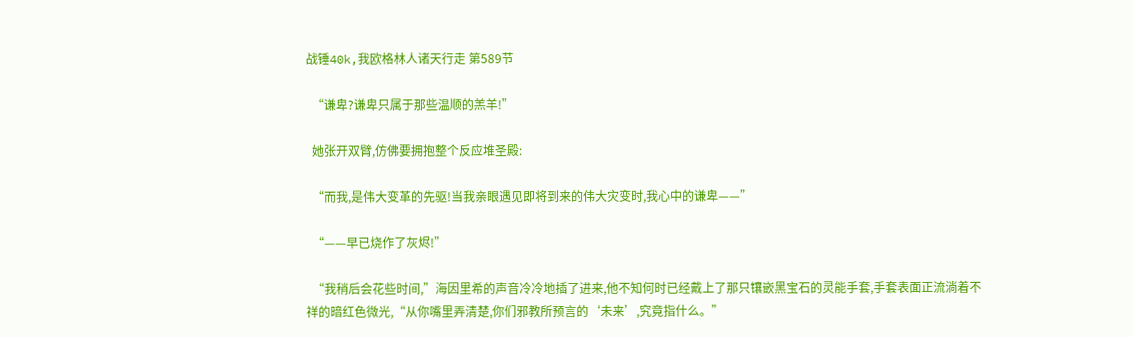战锤40k,我欧格林人诸天行走 第589节

  “谦卑?谦卑只属于那些温顺的羔羊!”

  她张开双臂,仿佛要拥抱整个反应堆圣殿:

  “而我,是伟大变革的先驱!当我亲眼遇见即将到来的伟大灾变时,我心中的谦卑——”

  “——早已烧作了灰烬!”

  “我稍后会花些时间,”海因里希的声音冷冷地插了进来,他不知何时已经戴上了那只镶嵌黑宝石的灵能手套,手套表面正流淌着不祥的暗红色微光,“从你嘴里弄清楚,你们邪教所预言的‘未来’,究竟指什么。”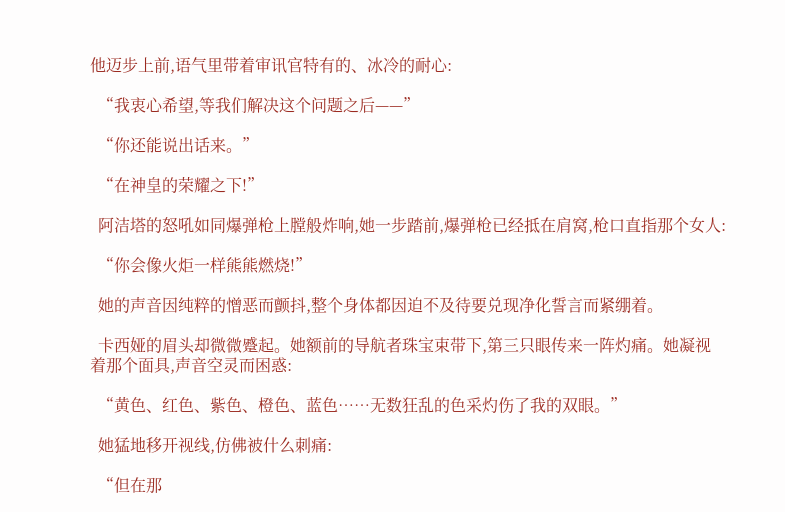他迈步上前,语气里带着审讯官特有的、冰冷的耐心:

  “我衷心希望,等我们解决这个问题之后——”

  “你还能说出话来。”

  “在神皇的荣耀之下!”

  阿洁塔的怒吼如同爆弹枪上膛般炸响,她一步踏前,爆弹枪已经抵在肩窝,枪口直指那个女人:

  “你会像火炬一样熊熊燃烧!”

  她的声音因纯粹的憎恶而颤抖,整个身体都因迫不及待要兑现净化誓言而紧绷着。

  卡西娅的眉头却微微蹙起。她额前的导航者珠宝束带下,第三只眼传来一阵灼痛。她凝视着那个面具,声音空灵而困惑:

  “黄色、红色、紫色、橙色、蓝色……无数狂乱的色采灼伤了我的双眼。”

  她猛地移开视线,仿佛被什么刺痛:

  “但在那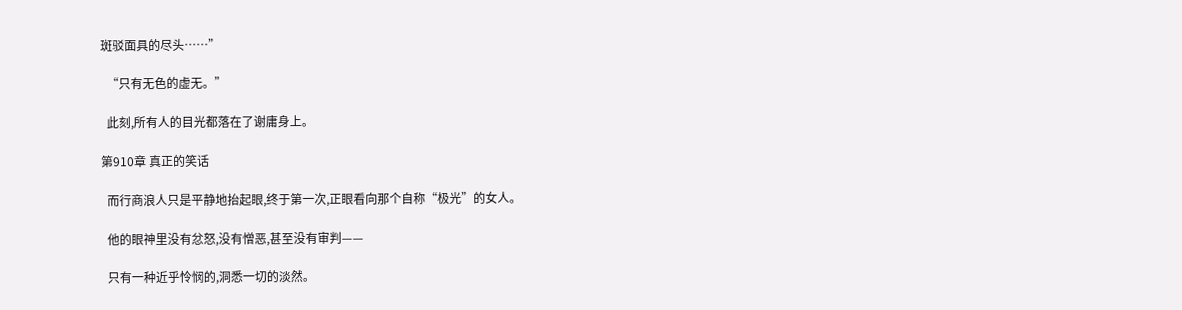斑驳面具的尽头……”

  “只有无色的虚无。”

  此刻,所有人的目光都落在了谢庸身上。

第910章 真正的笑话

  而行商浪人只是平静地抬起眼,终于第一次,正眼看向那个自称“极光”的女人。

  他的眼神里没有忿怒,没有憎恶,甚至没有审判——

  只有一种近乎怜悯的,洞悉一切的淡然。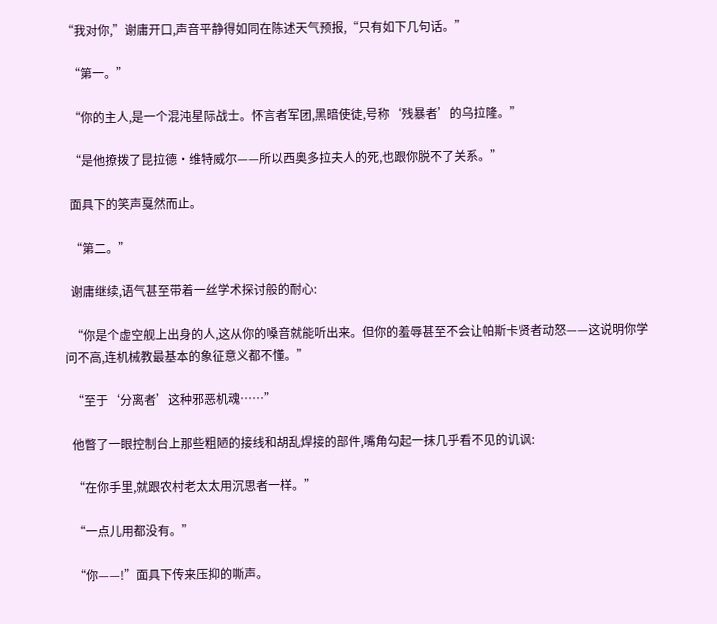“我对你,”谢庸开口,声音平静得如同在陈述天气预报,“只有如下几句话。”

  “第一。”

  “你的主人,是一个混沌星际战士。怀言者军团,黑暗使徒,号称‘残暴者’的乌拉隆。”

  “是他撩拨了昆拉德·维特威尔——所以西奥多拉夫人的死,也跟你脱不了关系。”

  面具下的笑声戛然而止。

  “第二。”

  谢庸继续,语气甚至带着一丝学术探讨般的耐心:

  “你是个虚空舰上出身的人,这从你的嗓音就能听出来。但你的羞辱甚至不会让帕斯卡贤者动怒——这说明你学问不高,连机械教最基本的象征意义都不懂。”

  “至于‘分离者’这种邪恶机魂……”

  他瞥了一眼控制台上那些粗陋的接线和胡乱焊接的部件,嘴角勾起一抹几乎看不见的讥讽:

  “在你手里,就跟农村老太太用沉思者一样。”

  “一点儿用都没有。”

  “你——!”面具下传来压抑的嘶声。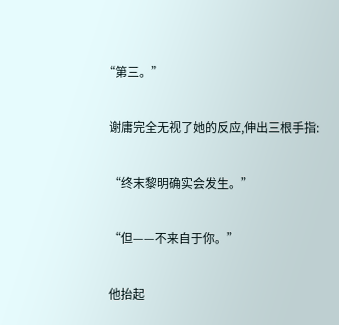“第三。”

  谢庸完全无视了她的反应,伸出三根手指:

  “终末黎明确实会发生。”

  “但——不来自于你。”

  他抬起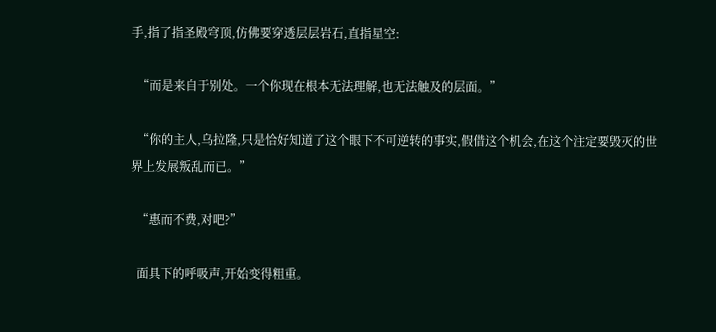手,指了指圣殿穹顶,仿佛要穿透层层岩石,直指星空:

  “而是来自于别处。一个你现在根本无法理解,也无法触及的层面。”

  “你的主人,乌拉隆,只是恰好知道了这个眼下不可逆转的事实,假借这个机会,在这个注定要毁灭的世界上发展叛乱而已。”

  “惠而不费,对吧?”

  面具下的呼吸声,开始变得粗重。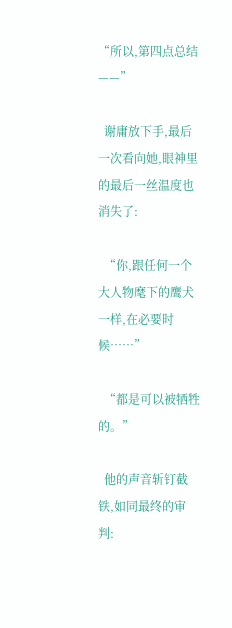“所以,第四点总结——”

  谢庸放下手,最后一次看向她,眼神里的最后一丝温度也消失了:

  “你,跟任何一个大人物麾下的鹰犬一样,在必要时候……”

  “都是可以被牺牲的。”

  他的声音斩钉截铁,如同最终的审判: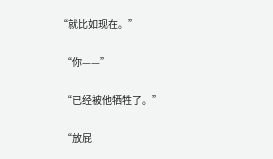“就比如现在。”

  “你——”

  “已经被他牺牲了。”

  “放屁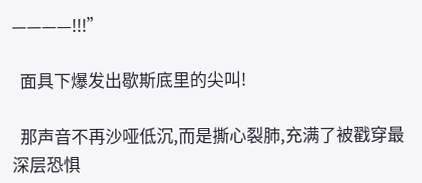————!!!”

  面具下爆发出歇斯底里的尖叫!

  那声音不再沙哑低沉,而是撕心裂肺,充满了被戳穿最深层恐惧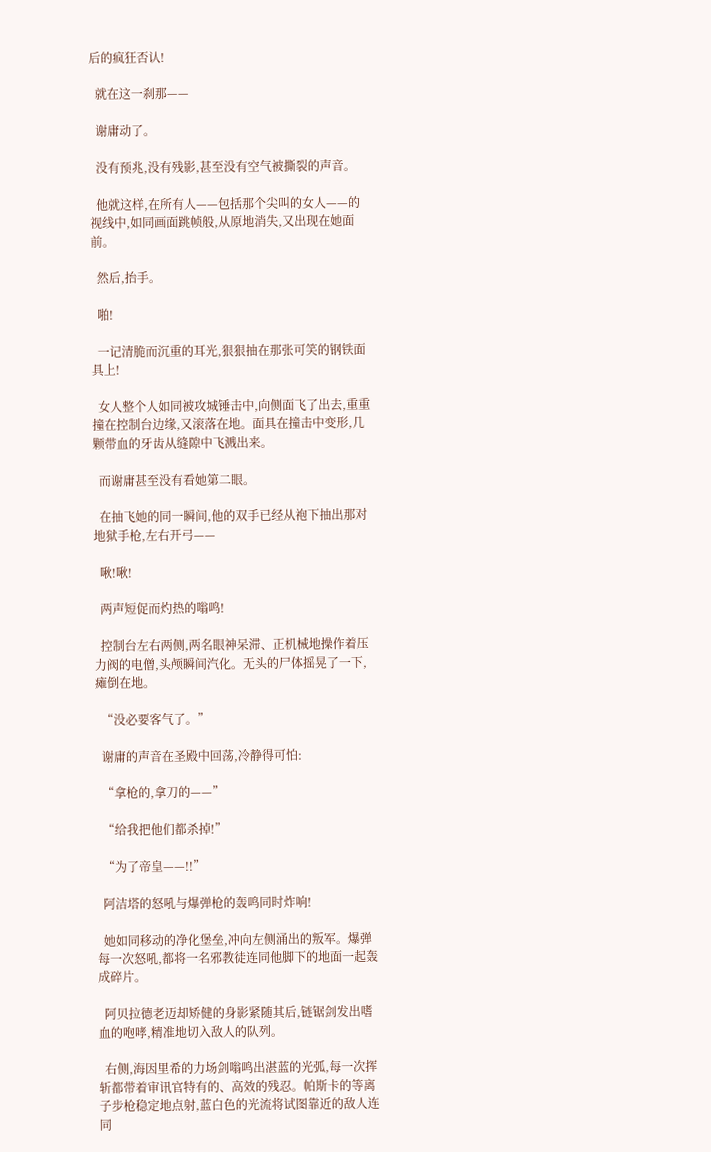后的疯狂否认!

  就在这一刹那——

  谢庸动了。

  没有预兆,没有残影,甚至没有空气被撕裂的声音。

  他就这样,在所有人——包括那个尖叫的女人——的视线中,如同画面跳帧般,从原地消失,又出现在她面前。

  然后,抬手。

  啪!

  一记清脆而沉重的耳光,狠狠抽在那张可笑的钢铁面具上!

  女人整个人如同被攻城锤击中,向侧面飞了出去,重重撞在控制台边缘,又滚落在地。面具在撞击中变形,几颗带血的牙齿从缝隙中飞溅出来。

  而谢庸甚至没有看她第二眼。

  在抽飞她的同一瞬间,他的双手已经从袍下抽出那对地狱手枪,左右开弓——

  啾!啾!

  两声短促而灼热的嗡鸣!

  控制台左右两侧,两名眼神呆滞、正机械地操作着压力阀的电僧,头颅瞬间汽化。无头的尸体摇晃了一下,瘫倒在地。

  “没必要客气了。”

  谢庸的声音在圣殿中回荡,冷静得可怕:

  “拿枪的,拿刀的——”

  “给我把他们都杀掉!”

  “为了帝皇——!!”

  阿洁塔的怒吼与爆弹枪的轰鸣同时炸响!

  她如同移动的净化堡垒,冲向左侧涌出的叛军。爆弹每一次怒吼,都将一名邪教徒连同他脚下的地面一起轰成碎片。

  阿贝拉德老迈却矫健的身影紧随其后,链锯剑发出嗜血的咆哮,精准地切入敌人的队列。

  右侧,海因里希的力场剑嗡鸣出湛蓝的光弧,每一次挥斩都带着审讯官特有的、高效的残忍。帕斯卡的等离子步枪稳定地点射,蓝白色的光流将试图靠近的敌人连同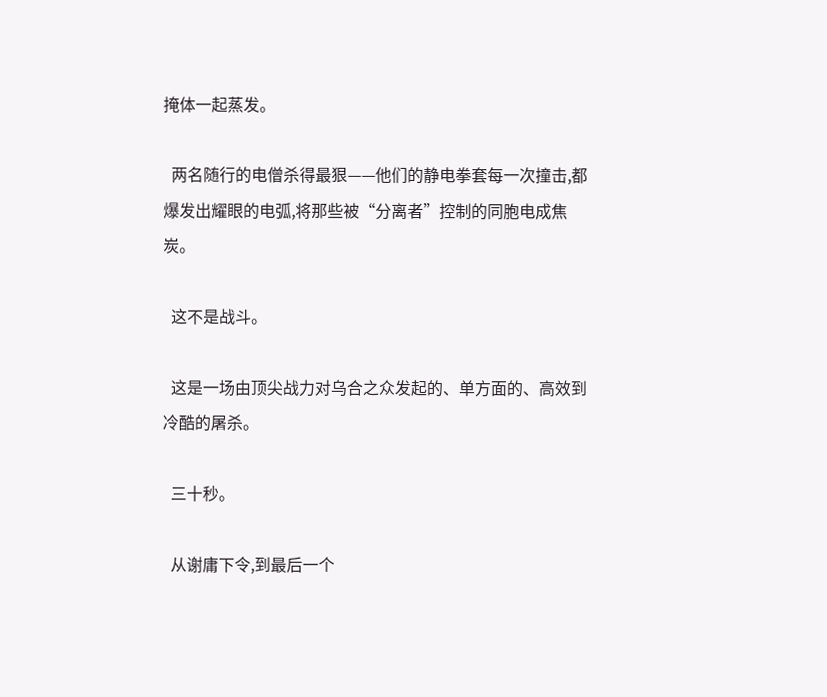掩体一起蒸发。

  两名随行的电僧杀得最狠——他们的静电拳套每一次撞击,都爆发出耀眼的电弧,将那些被“分离者”控制的同胞电成焦炭。

  这不是战斗。

  这是一场由顶尖战力对乌合之众发起的、单方面的、高效到冷酷的屠杀。

  三十秒。

  从谢庸下令,到最后一个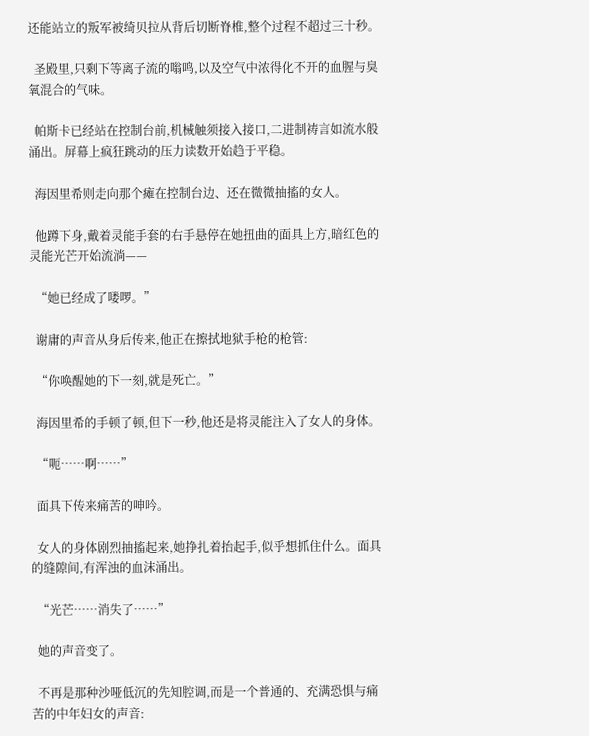还能站立的叛军被绮贝拉从背后切断脊椎,整个过程不超过三十秒。

  圣殿里,只剩下等离子流的嗡鸣,以及空气中浓得化不开的血腥与臭氧混合的气味。

  帕斯卡已经站在控制台前,机械触须接入接口,二进制祷言如流水般涌出。屏幕上疯狂跳动的压力读数开始趋于平稳。

  海因里希则走向那个瘫在控制台边、还在微微抽搐的女人。

  他蹲下身,戴着灵能手套的右手悬停在她扭曲的面具上方,暗红色的灵能光芒开始流淌——

  “她已经成了喽啰。”

  谢庸的声音从身后传来,他正在擦拭地狱手枪的枪管:

  “你唤醒她的下一刻,就是死亡。”

  海因里希的手顿了顿,但下一秒,他还是将灵能注入了女人的身体。

  “呃……啊……”

  面具下传来痛苦的呻吟。

  女人的身体剧烈抽搐起来,她挣扎着抬起手,似乎想抓住什么。面具的缝隙间,有浑浊的血沫涌出。

  “光芒……消失了……”

  她的声音变了。

  不再是那种沙哑低沉的先知腔调,而是一个普通的、充满恐惧与痛苦的中年妇女的声音: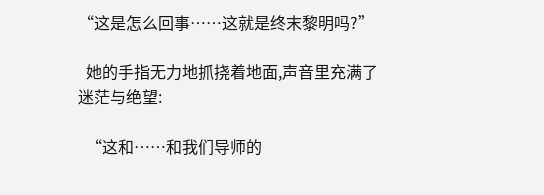“这是怎么回事……这就是终末黎明吗?”

  她的手指无力地抓挠着地面,声音里充满了迷茫与绝望:

  “这和……和我们导师的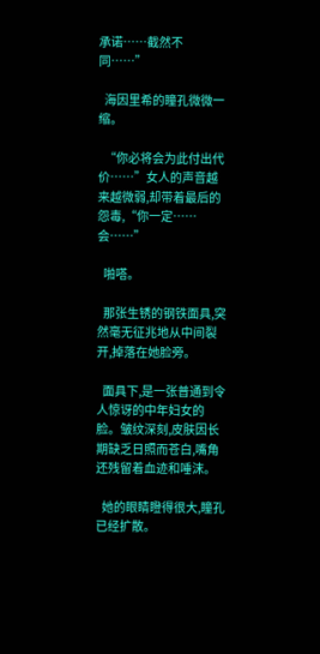承诺……截然不同……”

  海因里希的瞳孔微微一缩。

  “你必将会为此付出代价……”女人的声音越来越微弱,却带着最后的怨毒,“你一定……会……”

  啪嗒。

  那张生锈的钢铁面具,突然毫无征兆地从中间裂开,掉落在她脸旁。

  面具下,是一张普通到令人惊讶的中年妇女的脸。皱纹深刻,皮肤因长期缺乏日照而苍白,嘴角还残留着血迹和唾沫。

  她的眼睛瞪得很大,瞳孔已经扩散。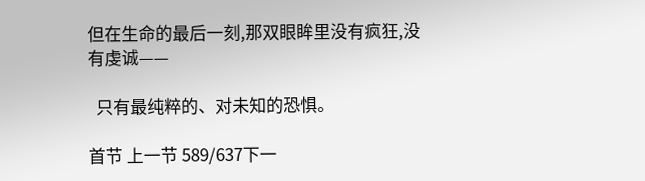但在生命的最后一刻,那双眼眸里没有疯狂,没有虔诚——

  只有最纯粹的、对未知的恐惧。

首节 上一节 589/637下一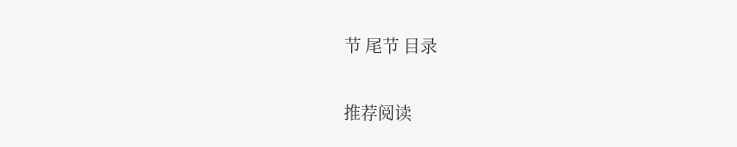节 尾节 目录

推荐阅读